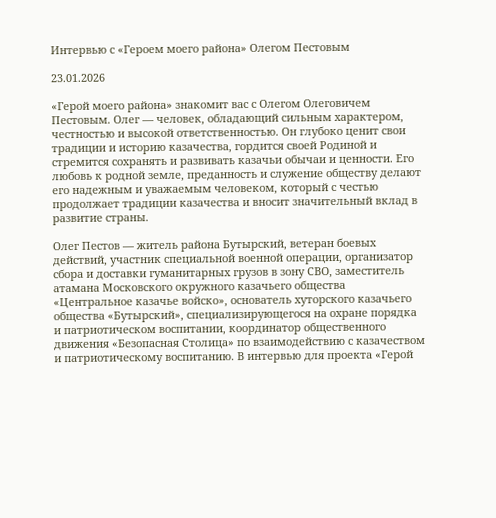Интервью с «Героем моего района» Олегом Пестовым

23.01.2026

«Герой моего района» знакомит вас с Олегом Олеговичем Пестовым. Олег — человек, обладающий сильным характером, честностью и высокой ответственностью. Он глубоко ценит свои традиции и историю казачества, гордится своей Родиной и стремится сохранять и развивать казачьи обычаи и ценности. Его любовь к родной земле, преданность и служение обществу делают его надежным и уважаемым человеком, который с честью продолжает традиции казачества и вносит значительный вклад в развитие страны.

Олег Пестов — житель района Бутырский, ветеран боевых действий, участник специальной военной операции, организатор сбора и доставки гуманитарных грузов в зону СВО, заместитель атамана Московского окружного казачьего общества «Центральное казачье войско», основатель хуторского казачьего общества «Бутырский», специализирующегося на охране порядка и патриотическом воспитании, координатор общественного движения «Безопасная Столица» по взаимодействию с казачеством и патриотическому воспитанию. В интервью для проекта «Герой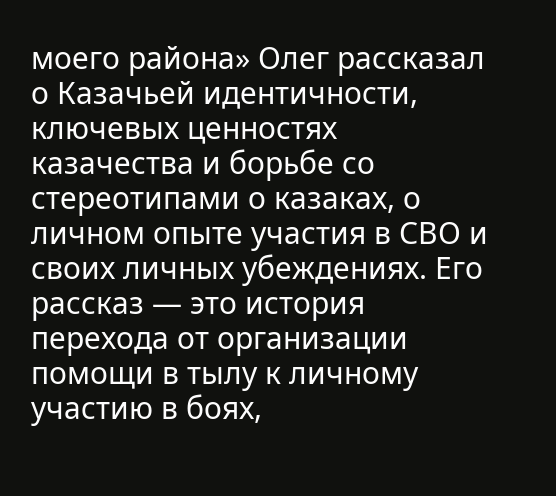моего района» Олег рассказал о Казачьей идентичности, ключевых ценностях казачества и борьбе со стереотипами о казаках, о личном опыте участия в СВО и своих личных убеждениях. Его рассказ — это история перехода от организации помощи в тылу к личному участию в боях,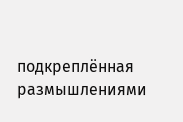подкреплённая размышлениями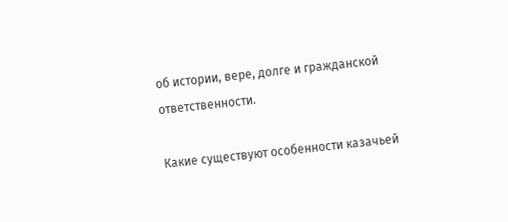об истории, вере, долге и гражданской ответственности.

Какие существуют особенности казачьей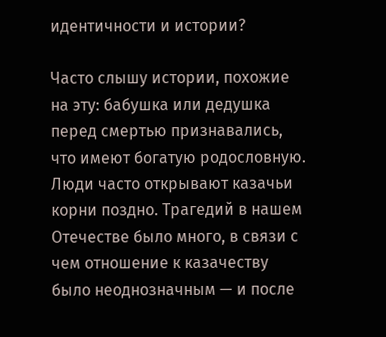идентичности и истории?

Часто слышу истории, похожие на эту: бабушка или дедушка перед смертью признавались, что имеют богатую родословную. Люди часто открывают казачьи корни поздно. Трагедий в нашем Отечестве было много, в связи с чем отношение к казачеству было неоднозначным — и после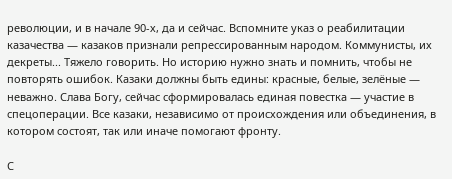революции, и в начале 90-х, да и сейчас. Вспомните указ о реабилитации казачества — казаков признали репрессированным народом. Коммунисты, их декреты... Тяжело говорить. Но историю нужно знать и помнить, чтобы не повторять ошибок. Казаки должны быть едины: красные, белые, зелёные — неважно. Слава Богу, сейчас сформировалась единая повестка — участие в спецоперации. Все казаки, независимо от происхождения или объединения, в котором состоят, так или иначе помогают фронту.

С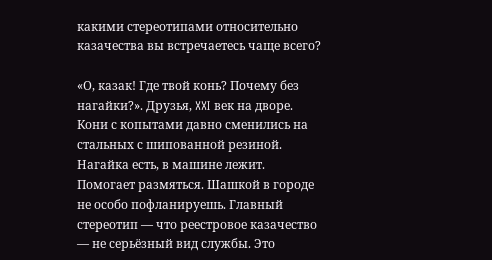какими стереотипами относительно казачества вы встречаетесь чаще всего?

«О, казак! Где твой конь? Почему без нагайки?». Друзья, XXI век на дворе. Кони с копытами давно сменились на стальных с шипованной резиной. Нагайка есть, в машине лежит. Помогает размяться. Шашкой в городе не особо пофланируешь. Главный стереотип — что реестровое казачество — не серьёзный вид службы. Это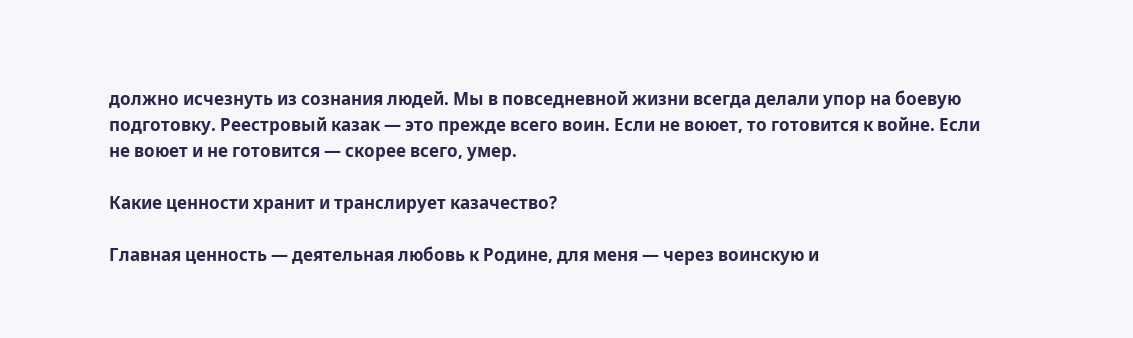должно исчезнуть из сознания людей. Мы в повседневной жизни всегда делали упор на боевую подготовку. Реестровый казак — это прежде всего воин. Если не воюет, то готовится к войне. Если не воюет и не готовится — скорее всего, умер.

Какие ценности хранит и транслирует казачество?

Главная ценность — деятельная любовь к Родине, для меня — через воинскую и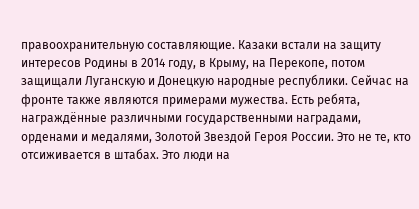правоохранительную составляющие. Казаки встали на защиту интересов Родины в 2014 году, в Крыму, на Перекопе, потом защищали Луганскую и Донецкую народные республики. Сейчас на фронте также являются примерами мужества. Есть ребята, награждённые различными государственными наградами, орденами и медалями, Золотой Звездой Героя России. Это не те, кто отсиживается в штабах. Это люди на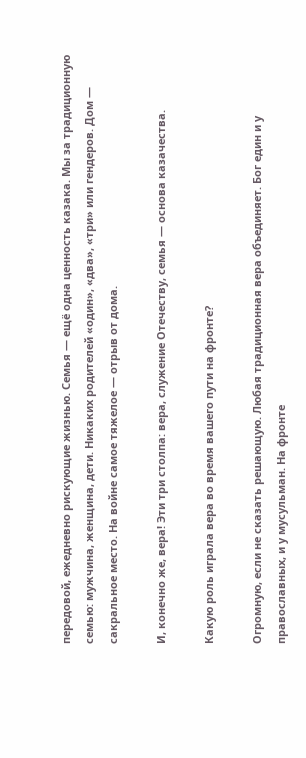передовой, ежедневно рискующие жизнью. Семья — ещё одна ценность казака. Мы за традиционную семью: мужчина, женщина, дети. Никаких родителей «один», «два», «три» или гендеров. Дом — сакральное место. На войне самое тяжелое — отрыв от дома.

И, конечно же, вера! Эти три столпа: вера, служение Отечеству, семья — основа казачества.

Какую роль играла вера во время вашего пути на фронте?

Огромную, если не сказать решающую. Любая традиционная вера объединяет. Бог един и у православных, и у мусульман. На фронте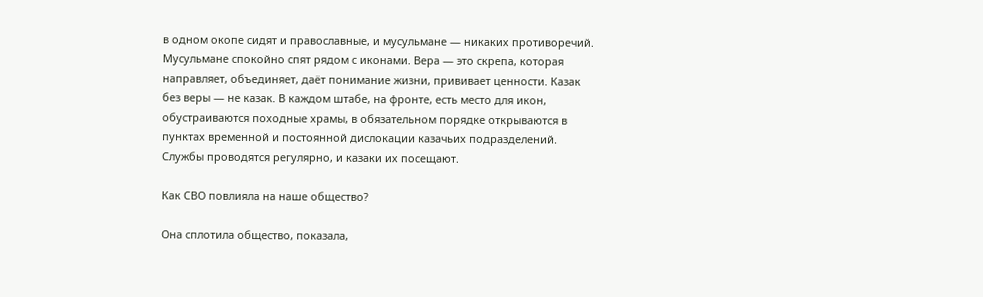в одном окопе сидят и православные, и мусульмане — никаких противоречий. Мусульмане спокойно спят рядом с иконами. Вера — это скрепа, которая направляет, объединяет, даёт понимание жизни, прививает ценности. Казак без веры — не казак. В каждом штабе, на фронте, есть место для икон, обустраиваются походные храмы, в обязательном порядке открываются в пунктах временной и постоянной дислокации казачьих подразделений. Службы проводятся регулярно, и казаки их посещают.

Как СВО повлияла на наше общество?

Она сплотила общество, показала,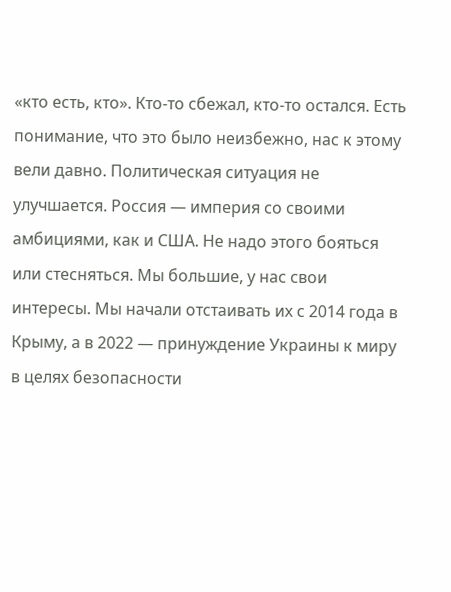«кто есть, кто». Кто-то сбежал, кто-то остался. Есть понимание, что это было неизбежно, нас к этому вели давно. Политическая ситуация не улучшается. Россия — империя со своими амбициями, как и США. Не надо этого бояться или стесняться. Мы большие, у нас свои интересы. Мы начали отстаивать их с 2014 года в Крыму, а в 2022 — принуждение Украины к миру в целях безопасности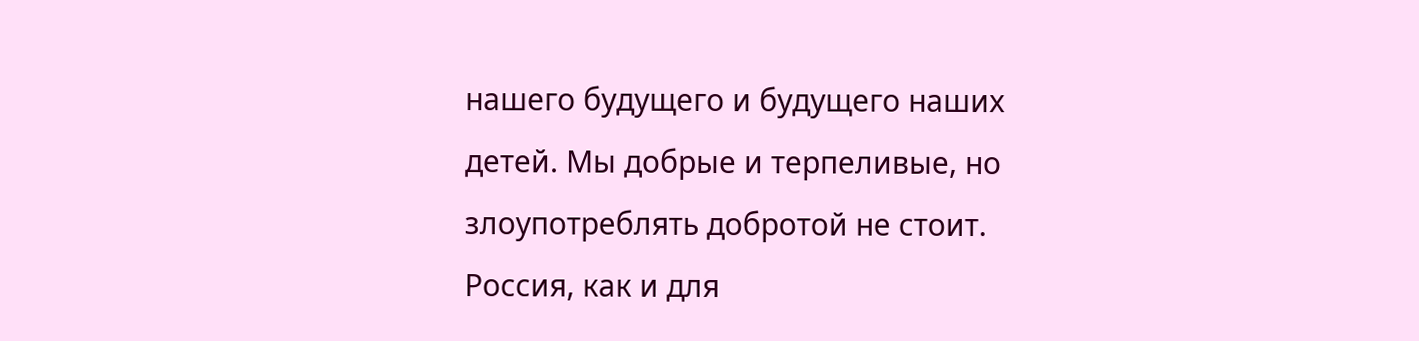нашего будущего и будущего наших детей. Мы добрые и терпеливые, но злоупотреблять добротой не стоит. Россия, как и для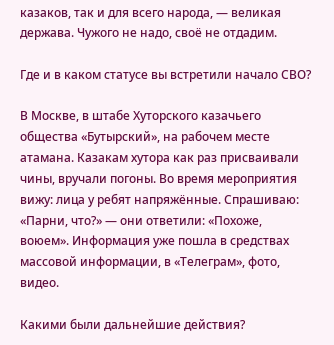казаков, так и для всего народа, — великая держава. Чужого не надо, своё не отдадим.

Где и в каком статусе вы встретили начало СВО?

В Москве, в штабе Хуторского казачьего общества «Бутырский», на рабочем месте атамана. Казакам хутора как раз присваивали чины, вручали погоны. Во время мероприятия вижу: лица у ребят напряжённые. Спрашиваю: «Парни, что?» — они ответили: «Похоже, воюем». Информация уже пошла в средствах массовой информации, в «Телеграм», фото, видео.

Какими были дальнейшие действия?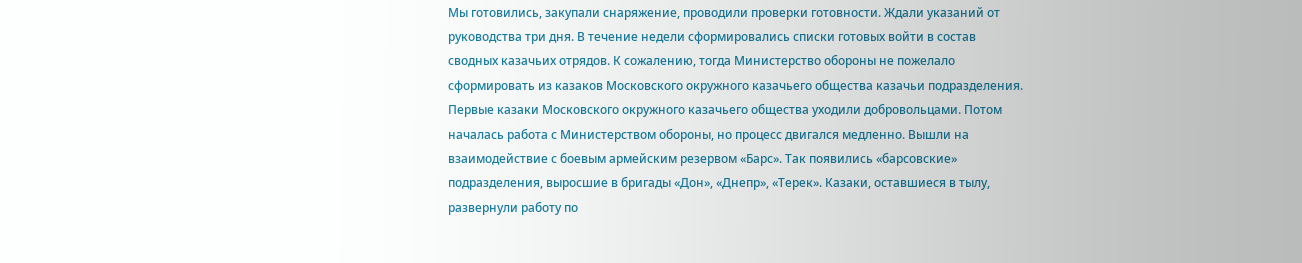Мы готовились, закупали снаряжение, проводили проверки готовности. Ждали указаний от руководства три дня. В течение недели сформировались списки готовых войти в состав сводных казачьих отрядов. К сожалению, тогда Министерство обороны не пожелало сформировать из казаков Московского окружного казачьего общества казачьи подразделения. Первые казаки Московского окружного казачьего общества уходили добровольцами. Потом началась работа с Министерством обороны, но процесс двигался медленно. Вышли на взаимодействие с боевым армейским резервом «Барс». Так появились «барсовские» подразделения, выросшие в бригады «Дон», «Днепр», «Терек». Казаки, оставшиеся в тылу, развернули работу по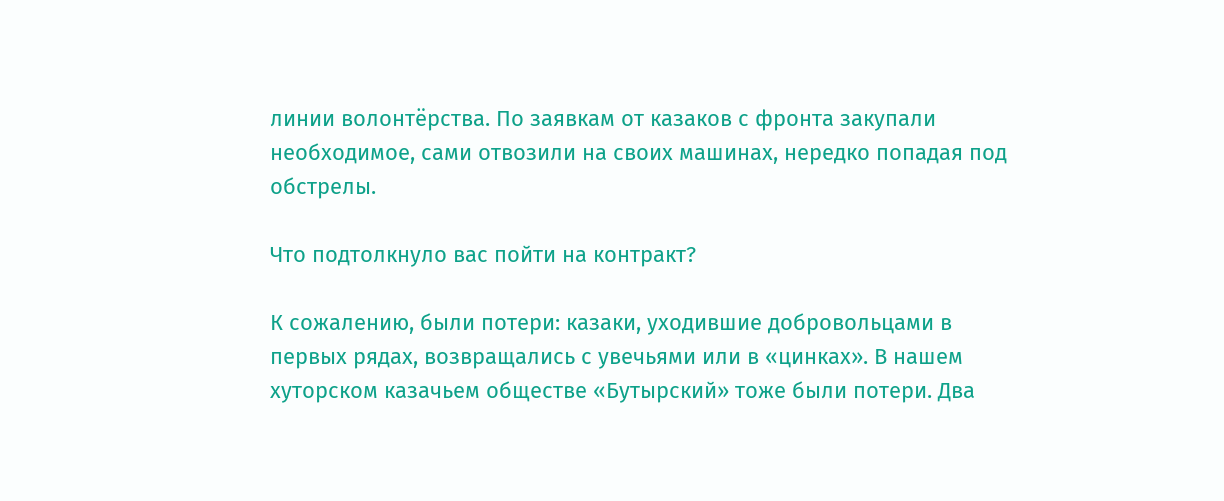линии волонтёрства. По заявкам от казаков с фронта закупали необходимое, сами отвозили на своих машинах, нередко попадая под обстрелы.

Что подтолкнуло вас пойти на контракт?

К сожалению, были потери: казаки, уходившие добровольцами в первых рядах, возвращались с увечьями или в «цинках». В нашем хуторском казачьем обществе «Бутырский» тоже были потери. Два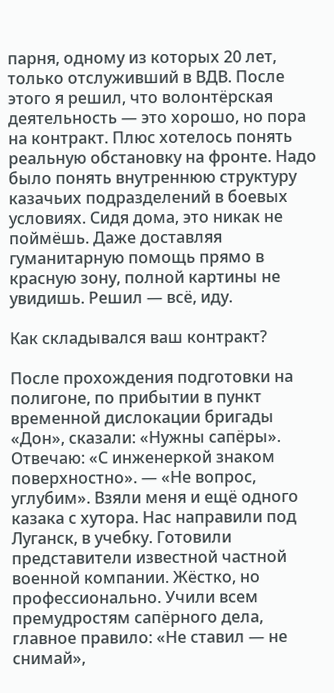парня, одному из которых 20 лет, только отслуживший в ВДВ. После этого я решил, что волонтёрская деятельность — это хорошо, но пора на контракт. Плюс хотелось понять реальную обстановку на фронте. Надо было понять внутреннюю структуру казачьих подразделений в боевых условиях. Сидя дома, это никак не поймёшь. Даже доставляя гуманитарную помощь прямо в красную зону, полной картины не увидишь. Решил — всё, иду.

Как складывался ваш контракт?

После прохождения подготовки на полигоне, по прибытии в пункт временной дислокации бригады «Дон», сказали: «Нужны сапёры». Отвечаю: «С инженеркой знаком поверхностно». — «Не вопрос, углубим». Взяли меня и ещё одного казака с хутора. Нас направили под Луганск, в учебку. Готовили представители известной частной военной компании. Жёстко, но профессионально. Учили всем премудростям сапёрного дела, главное правило: «Не ставил — не снимай»,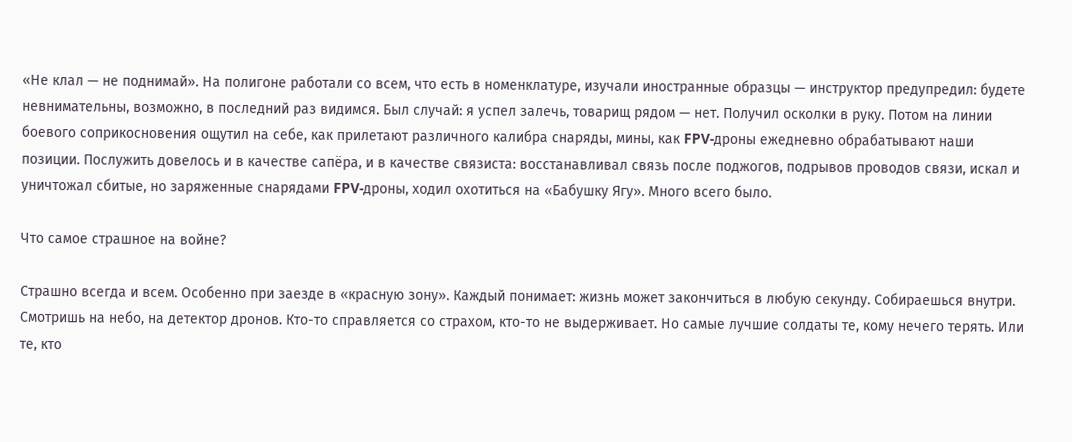«Не клал — не поднимай». На полигоне работали со всем, что есть в номенклатуре, изучали иностранные образцы — инструктор предупредил: будете невнимательны, возможно, в последний раз видимся. Был случай: я успел залечь, товарищ рядом — нет. Получил осколки в руку. Потом на линии боевого соприкосновения ощутил на себе, как прилетают различного калибра снаряды, мины, как FPV-дроны ежедневно обрабатывают наши позиции. Послужить довелось и в качестве сапёра, и в качестве связиста: восстанавливал связь после поджогов, подрывов проводов связи, искал и уничтожал сбитые, но заряженные снарядами FPV-дроны, ходил охотиться на «Бабушку Ягу». Много всего было.

Что самое страшное на войне?

Страшно всегда и всем. Особенно при заезде в «красную зону». Каждый понимает: жизнь может закончиться в любую секунду. Собираешься внутри. Смотришь на небо, на детектор дронов. Кто-то справляется со страхом, кто-то не выдерживает. Но самые лучшие солдаты те, кому нечего терять. Или те, кто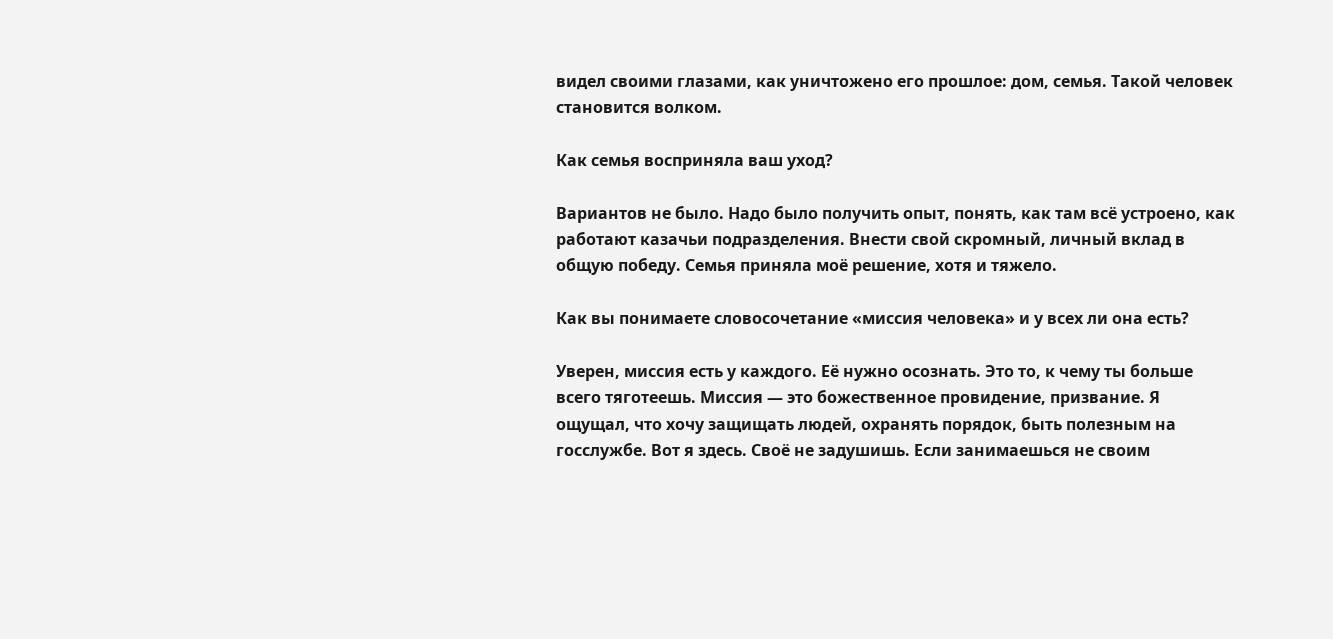видел своими глазами, как уничтожено его прошлое: дом, семья. Такой человек становится волком.

Как семья восприняла ваш уход?

Вариантов не было. Надо было получить опыт, понять, как там всё устроено, как работают казачьи подразделения. Внести свой скромный, личный вклад в общую победу. Семья приняла моё решение, хотя и тяжело.

Как вы понимаете словосочетание «миссия человека» и у всех ли она есть?

Уверен, миссия есть у каждого. Её нужно осознать. Это то, к чему ты больше всего тяготеешь. Миссия — это божественное провидение, призвание. Я ощущал, что хочу защищать людей, охранять порядок, быть полезным на госслужбе. Вот я здесь. Своё не задушишь. Если занимаешься не своим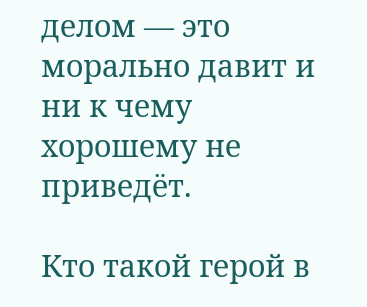делом — это морально давит и ни к чему хорошему не приведёт.

Кто такой герой в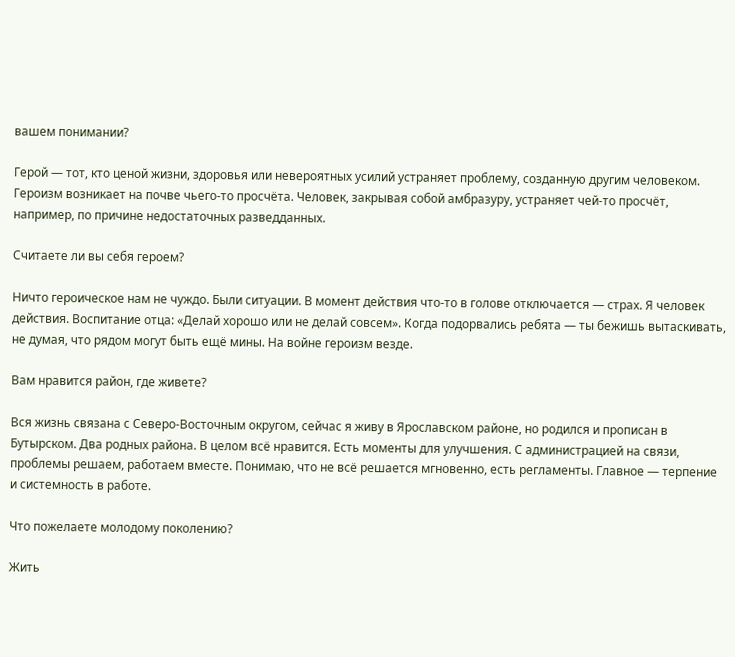вашем понимании?

Герой — тот, кто ценой жизни, здоровья или невероятных усилий устраняет проблему, созданную другим человеком. Героизм возникает на почве чьего-то просчёта. Человек, закрывая собой амбразуру, устраняет чей-то просчёт, например, по причине недостаточных разведданных.

Считаете ли вы себя героем?

Ничто героическое нам не чуждо. Были ситуации. В момент действия что-то в голове отключается — страх. Я человек действия. Воспитание отца: «Делай хорошо или не делай совсем». Когда подорвались ребята — ты бежишь вытаскивать, не думая, что рядом могут быть ещё мины. На войне героизм везде.

Вам нравится район, где живете?

Вся жизнь связана с Северо-Восточным округом, сейчас я живу в Ярославском районе, но родился и прописан в Бутырском. Два родных района. В целом всё нравится. Есть моменты для улучшения. С администрацией на связи, проблемы решаем, работаем вместе. Понимаю, что не всё решается мгновенно, есть регламенты. Главное — терпение и системность в работе.

Что пожелаете молодому поколению?

Жить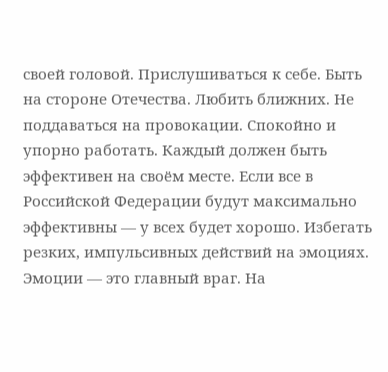своей головой. Прислушиваться к себе. Быть на стороне Отечества. Любить ближних. Не поддаваться на провокации. Спокойно и упорно работать. Каждый должен быть эффективен на своём месте. Если все в Российской Федерации будут максимально эффективны — у всех будет хорошо. Избегать резких, импульсивных действий на эмоциях. Эмоции — это главный враг. На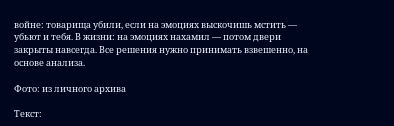войне: товарища убили, если на эмоциях выскочишь мстить — убьют и тебя. В жизни: на эмоциях нахамил — потом двери закрыты навсегда. Все решения нужно принимать взвешенно, на основе анализа.

Фото: из личного архива

Текст: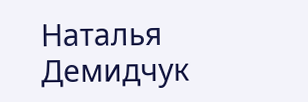Наталья Демидчук